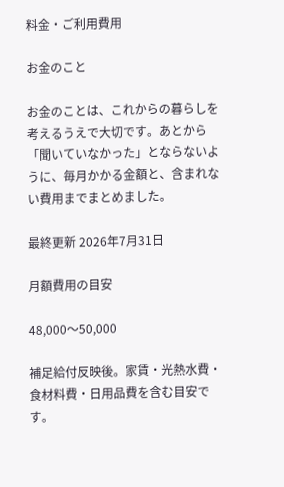料金・ご利用費用

お金のこと

お金のことは、これからの暮らしを考えるうえで大切です。あとから「聞いていなかった」とならないように、毎月かかる金額と、含まれない費用までまとめました。

最終更新 2026年7月31日

月額費用の目安

48,000〜50,000

補足給付反映後。家賃・光熱水費・食材料費・日用品費を含む目安です。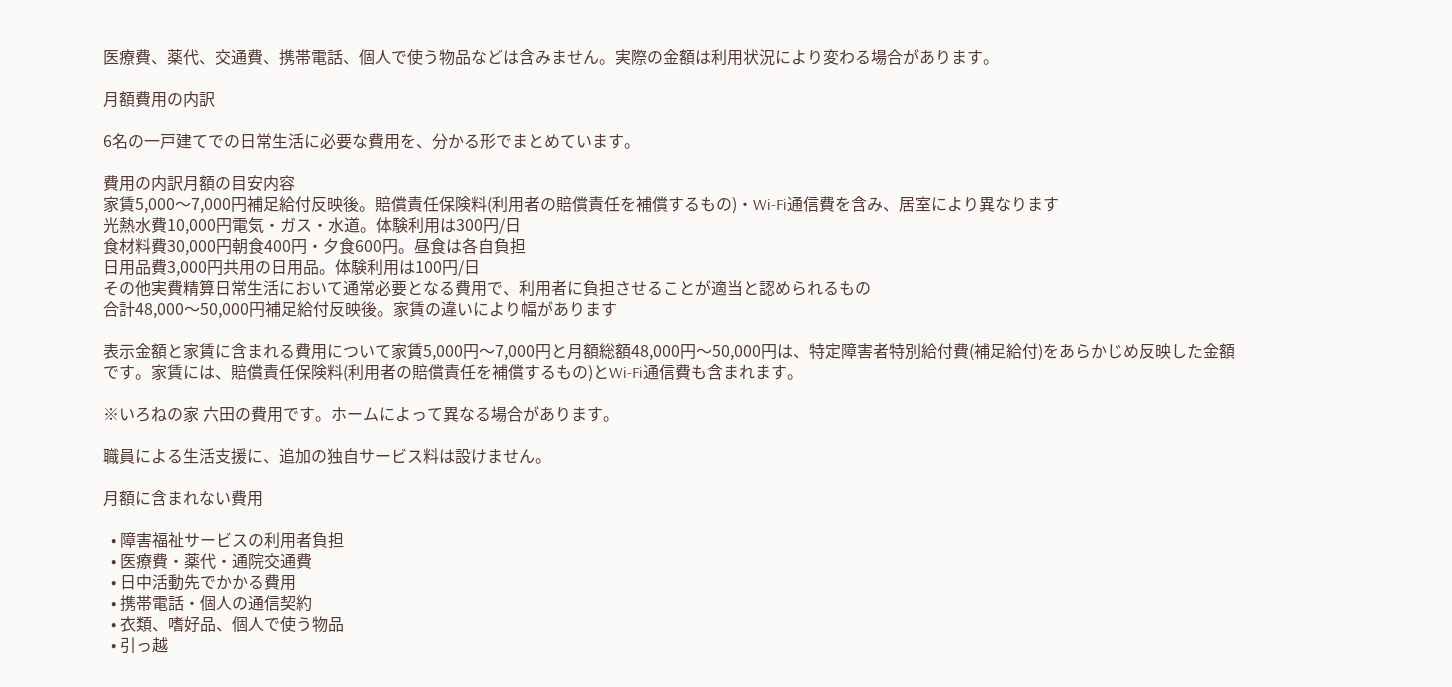医療費、薬代、交通費、携帯電話、個人で使う物品などは含みません。実際の金額は利用状況により変わる場合があります。

月額費用の内訳

6名の一戸建てでの日常生活に必要な費用を、分かる形でまとめています。

費用の内訳月額の目安内容
家賃5,000〜7,000円補足給付反映後。賠償責任保険料(利用者の賠償責任を補償するもの)・Wi-Fi通信費を含み、居室により異なります
光熱水費10,000円電気・ガス・水道。体験利用は300円/日
食材料費30,000円朝食400円・夕食600円。昼食は各自負担
日用品費3,000円共用の日用品。体験利用は100円/日
その他実費精算日常生活において通常必要となる費用で、利用者に負担させることが適当と認められるもの
合計48,000〜50,000円補足給付反映後。家賃の違いにより幅があります

表示金額と家賃に含まれる費用について家賃5,000円〜7,000円と月額総額48,000円〜50,000円は、特定障害者特別給付費(補足給付)をあらかじめ反映した金額です。家賃には、賠償責任保険料(利用者の賠償責任を補償するもの)とWi-Fi通信費も含まれます。

※いろねの家 六田の費用です。ホームによって異なる場合があります。

職員による生活支援に、追加の独自サービス料は設けません。

月額に含まれない費用

  • 障害福祉サービスの利用者負担
  • 医療費・薬代・通院交通費
  • 日中活動先でかかる費用
  • 携帯電話・個人の通信契約
  • 衣類、嗜好品、個人で使う物品
  • 引っ越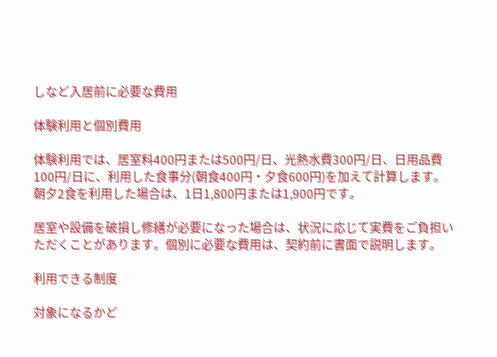しなど入居前に必要な費用

体験利用と個別費用

体験利用では、居室料400円または500円/日、光熱水費300円/日、日用品費100円/日に、利用した食事分(朝食400円・夕食600円)を加えて計算します。朝夕2食を利用した場合は、1日1,800円または1,900円です。

居室や設備を破損し修繕が必要になった場合は、状況に応じて実費をご負担いただくことがあります。個別に必要な費用は、契約前に書面で説明します。

利用できる制度

対象になるかど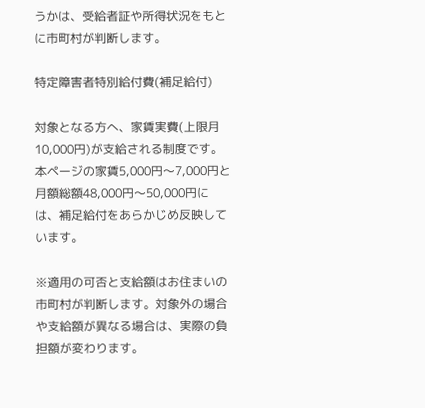うかは、受給者証や所得状況をもとに市町村が判断します。

特定障害者特別給付費(補足給付)

対象となる方へ、家賃実費(上限月10,000円)が支給される制度です。本ページの家賃5,000円〜7,000円と月額総額48,000円〜50,000円には、補足給付をあらかじめ反映しています。

※適用の可否と支給額はお住まいの市町村が判断します。対象外の場合や支給額が異なる場合は、実際の負担額が変わります。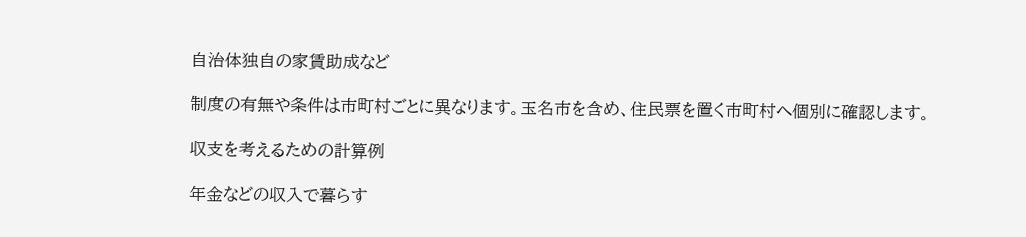自治体独自の家賃助成など

制度の有無や条件は市町村ごとに異なります。玉名市を含め、住民票を置く市町村へ個別に確認します。

収支を考えるための計算例

年金などの収入で暮らす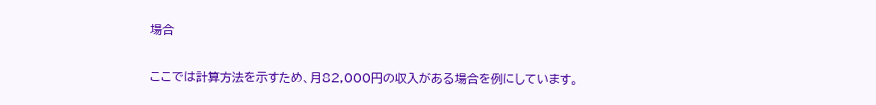場合

ここでは計算方法を示すため、月82,000円の収入がある場合を例にしています。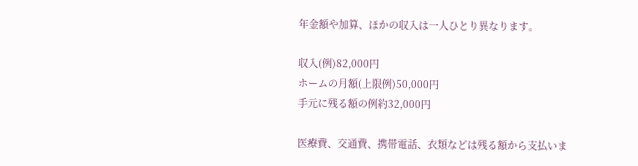年金額や加算、ほかの収入は一人ひとり異なります。

収入(例)82,000円
ホームの月額(上限例)50,000円
手元に残る額の例約32,000円

医療費、交通費、携帯電話、衣類などは残る額から支払いま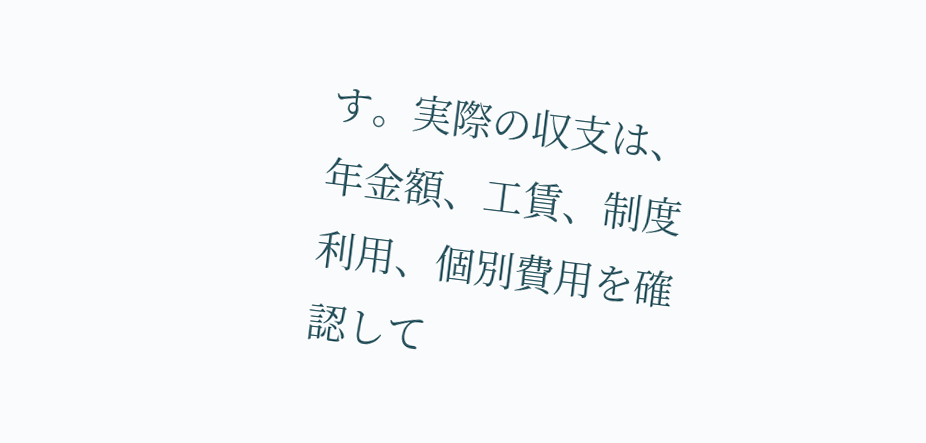す。実際の収支は、年金額、工賃、制度利用、個別費用を確認して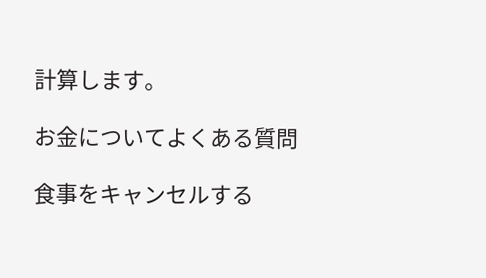計算します。

お金についてよくある質問

食事をキャンセルする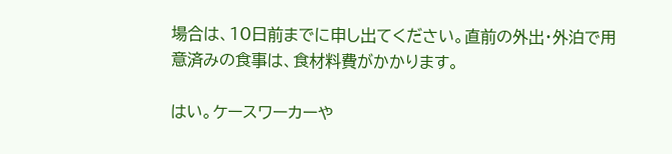場合は、10日前までに申し出てください。直前の外出・外泊で用意済みの食事は、食材料費がかかります。

はい。ケースワーカーや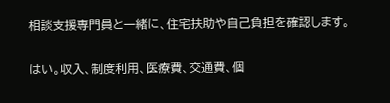相談支援専門員と一緒に、住宅扶助や自己負担を確認します。

はい。収入、制度利用、医療費、交通費、個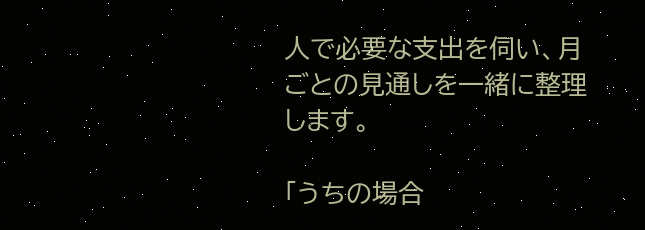人で必要な支出を伺い、月ごとの見通しを一緒に整理します。

「うちの場合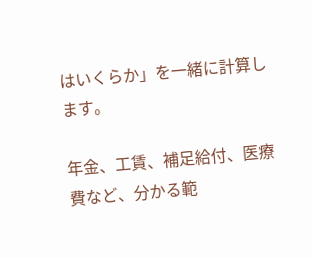はいくらか」を一緒に計算します。

年金、工賃、補足給付、医療費など、分かる範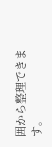囲から整理できます。